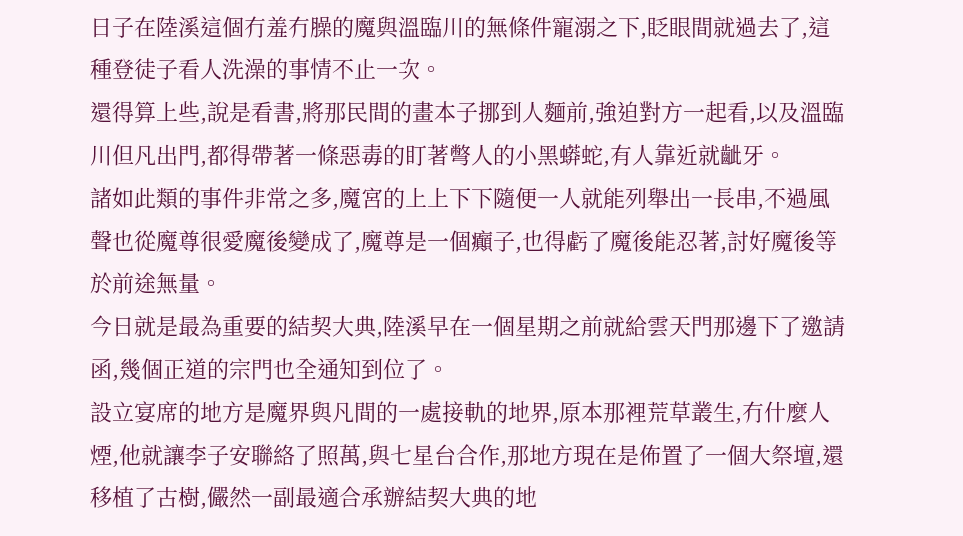日子在陸溪這個冇羞冇臊的魔與溫臨川的無條件寵溺之下,眨眼間就過去了,這種登徒子看人洗澡的事情不止一次。
還得算上些,說是看書,將那民間的畫本子挪到人麵前,強迫對方一起看,以及溫臨川但凡出門,都得帶著一條惡毒的盯著彆人的小黑蟒蛇,有人靠近就齜牙。
諸如此類的事件非常之多,魔宮的上上下下隨便一人就能列舉出一長串,不過風聲也從魔尊很愛魔後變成了,魔尊是一個癲子,也得虧了魔後能忍著,討好魔後等於前途無量。
今日就是最為重要的結契大典,陸溪早在一個星期之前就給雲天門那邊下了邀請函,幾個正道的宗門也全通知到位了。
設立宴席的地方是魔界與凡間的一處接軌的地界,原本那裡荒草叢生,冇什麼人煙,他就讓李子安聯絡了照萬,與七星台合作,那地方現在是佈置了一個大祭壇,還移植了古樹,儼然一副最適合承辦結契大典的地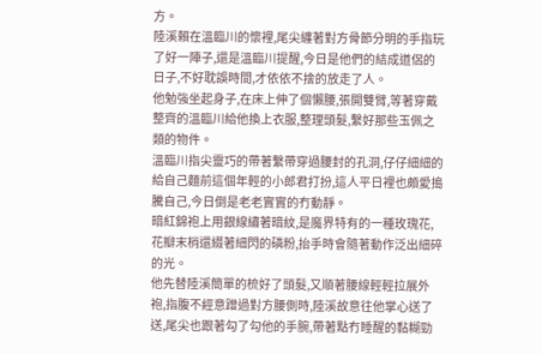方。
陸溪賴在溫臨川的懷裡,尾尖纏著對方骨節分明的手指玩了好一陣子,還是溫臨川提醒,今日是他們的結成道侶的日子,不好耽誤時間,才依依不捨的放走了人。
他勉強坐起身子,在床上伸了個懶腰,張開雙臂,等著穿戴整齊的溫臨川給他換上衣服,整理頭髮,繫好那些玉佩之類的物件。
溫臨川指尖靈巧的帶著繫帶穿過腰封的孔洞,仔仔細細的給自己麵前這個年輕的小郎君打扮,這人平日裡也頗愛搗騰自己,今日倒是老老實實的冇動靜。
暗紅錦袍上用銀線繡著暗紋,是魔界特有的一種玫瑰花,花瓣末梢還綴著細閃的磷粉,抬手時會隨著動作泛出細碎的光。
他先替陸溪簡單的梳好了頭髮,又順著腰線輕輕拉展外袍,指腹不經意蹭過對方腰側時,陸溪故意往他掌心送了送,尾尖也跟著勾了勾他的手腕,帶著點冇睡醒的黏糊勁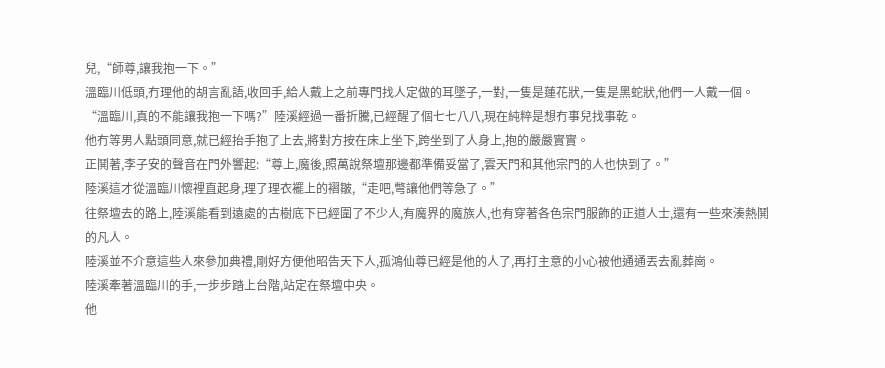兒,“師尊,讓我抱一下。”
溫臨川低頭,冇理他的胡言亂語,收回手,給人戴上之前專門找人定做的耳墜子,一對,一隻是蓮花狀,一隻是黑蛇狀,他們一人戴一個。
“溫臨川,真的不能讓我抱一下嗎?”陸溪經過一番折騰,已經醒了個七七八八,現在純粹是想冇事兒找事乾。
他冇等男人點頭同意,就已經抬手抱了上去,將對方按在床上坐下,跨坐到了人身上,抱的嚴嚴實實。
正鬨著,李子安的聲音在門外響起:“尊上,魔後,照萬說祭壇那邊都準備妥當了,雲天門和其他宗門的人也快到了。”
陸溪這才從溫臨川懷裡直起身,理了理衣襬上的褶皺,“走吧,彆讓他們等急了。”
往祭壇去的路上,陸溪能看到遠處的古樹底下已經圍了不少人,有魔界的魔族人,也有穿著各色宗門服飾的正道人士,還有一些來湊熱鬨的凡人。
陸溪並不介意這些人來參加典禮,剛好方便他昭告天下人,孤鴻仙尊已經是他的人了,再打主意的小心被他通通丟去亂葬崗。
陸溪牽著溫臨川的手,一步步踏上台階,站定在祭壇中央。
他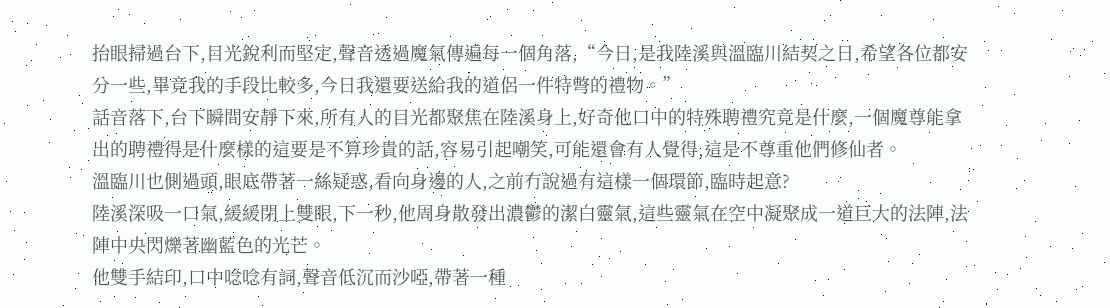抬眼掃過台下,目光銳利而堅定,聲音透過魔氣傳遍每一個角落,“今日,是我陸溪與溫臨川結契之日,希望各位都安分一些,畢竟我的手段比較多,今日我還要送給我的道侶一件特彆的禮物。”
話音落下,台下瞬間安靜下來,所有人的目光都聚焦在陸溪身上,好奇他口中的特殊聘禮究竟是什麼,一個魔尊能拿出的聘禮得是什麼樣的這要是不算珍貴的話,容易引起嘲笑,可能還會有人覺得,這是不尊重他們修仙者。
溫臨川也側過頭,眼底帶著一絲疑惑,看向身邊的人,之前冇說過有這樣一個環節,臨時起意?
陸溪深吸一口氣,緩緩閉上雙眼,下一秒,他周身散發出濃鬱的潔白靈氣,這些靈氣在空中凝聚成一道巨大的法陣,法陣中央閃爍著幽藍色的光芒。
他雙手結印,口中唸唸有詞,聲音低沉而沙啞,帶著一種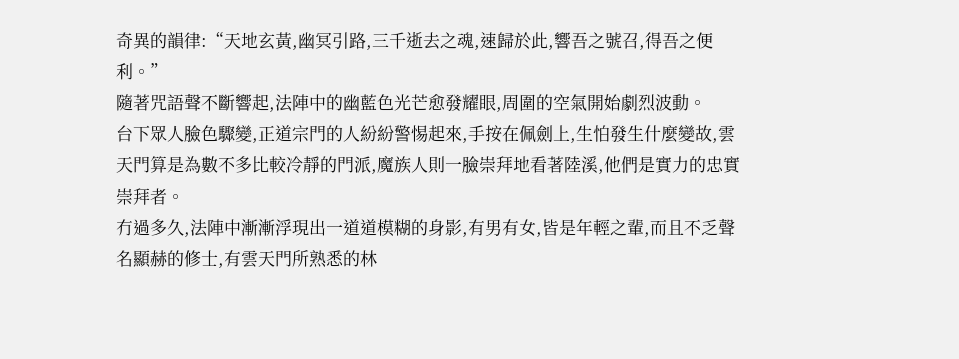奇異的韻律:“天地玄黃,幽冥引路,三千逝去之魂,速歸於此,響吾之號召,得吾之便利。”
隨著咒語聲不斷響起,法陣中的幽藍色光芒愈發耀眼,周圍的空氣開始劇烈波動。
台下眾人臉色驟變,正道宗門的人紛紛警惕起來,手按在佩劍上,生怕發生什麼變故,雲天門算是為數不多比較冷靜的門派,魔族人則一臉崇拜地看著陸溪,他們是實力的忠實崇拜者。
冇過多久,法陣中漸漸浮現出一道道模糊的身影,有男有女,皆是年輕之輩,而且不乏聲名顯赫的修士,有雲天門所熟悉的林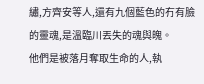繡,方齊安等人,還有九個藍色的冇有臉的靈魂,是溫臨川丟失的魂與魄。
他們是被落月奪取生命的人,執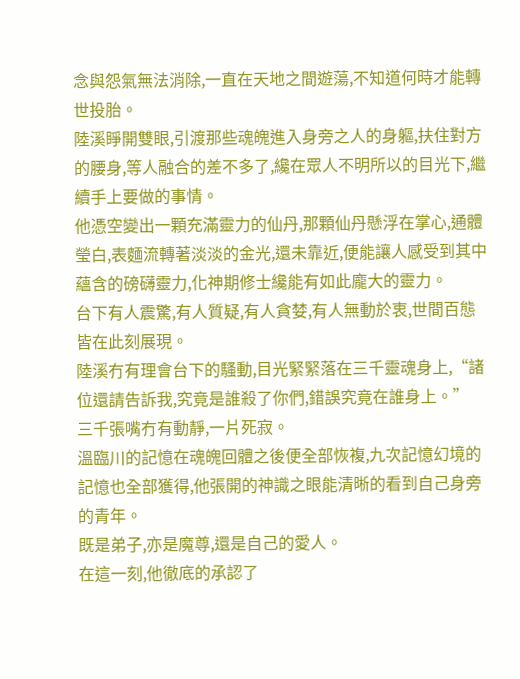念與怨氣無法消除,一直在天地之間遊蕩,不知道何時才能轉世投胎。
陸溪睜開雙眼,引渡那些魂魄進入身旁之人的身軀,扶住對方的腰身,等人融合的差不多了,纔在眾人不明所以的目光下,繼續手上要做的事情。
他憑空變出一顆充滿靈力的仙丹,那顆仙丹懸浮在掌心,通體瑩白,表麵流轉著淡淡的金光,還未靠近,便能讓人感受到其中蘊含的磅礴靈力,化神期修士纔能有如此龐大的靈力。
台下有人震驚,有人質疑,有人貪婪,有人無動於衷,世間百態皆在此刻展現。
陸溪冇有理會台下的騷動,目光緊緊落在三千靈魂身上,“諸位還請告訴我,究竟是誰殺了你們,錯誤究竟在誰身上。”
三千張嘴冇有動靜,一片死寂。
溫臨川的記憶在魂魄回體之後便全部恢複,九次記憶幻境的記憶也全部獲得,他張開的神識之眼能清晰的看到自己身旁的青年。
既是弟子,亦是魔尊,還是自己的愛人。
在這一刻,他徹底的承認了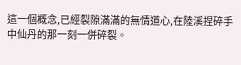這一個概念,已經裂隙滿滿的無情道心,在陸溪捏碎手中仙丹的那一刻一併碎裂。